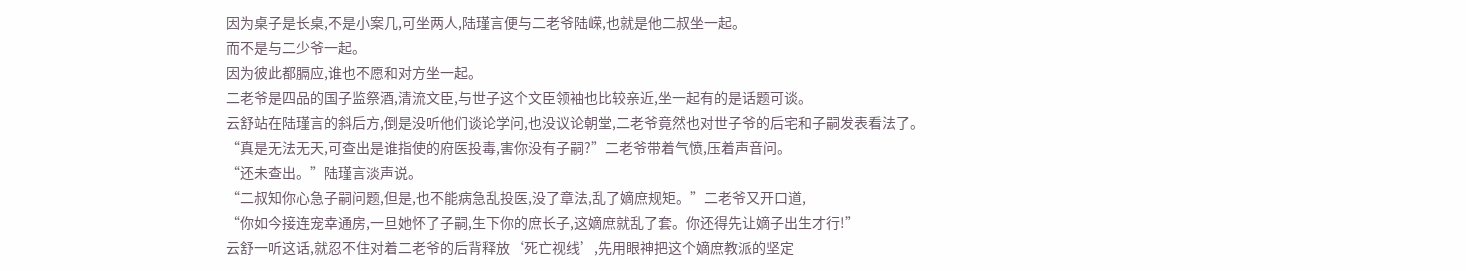因为桌子是长桌,不是小案几,可坐两人,陆瑾言便与二老爷陆嵘,也就是他二叔坐一起。
而不是与二少爷一起。
因为彼此都膈应,谁也不愿和对方坐一起。
二老爷是四品的国子监祭酒,清流文臣,与世子这个文臣领袖也比较亲近,坐一起有的是话题可谈。
云舒站在陆瑾言的斜后方,倒是没听他们谈论学问,也没议论朝堂,二老爷竟然也对世子爷的后宅和子嗣发表看法了。
“真是无法无天,可查出是谁指使的府医投毒,害你没有子嗣?”二老爷带着气愤,压着声音问。
“还未查出。”陆瑾言淡声说。
“二叔知你心急子嗣问题,但是,也不能病急乱投医,没了章法,乱了嫡庶规矩。”二老爷又开口道,
“你如今接连宠幸通房,一旦她怀了子嗣,生下你的庶长子,这嫡庶就乱了套。你还得先让嫡子出生才行!”
云舒一听这话,就忍不住对着二老爷的后背释放‘死亡视线’,先用眼神把这个嫡庶教派的坚定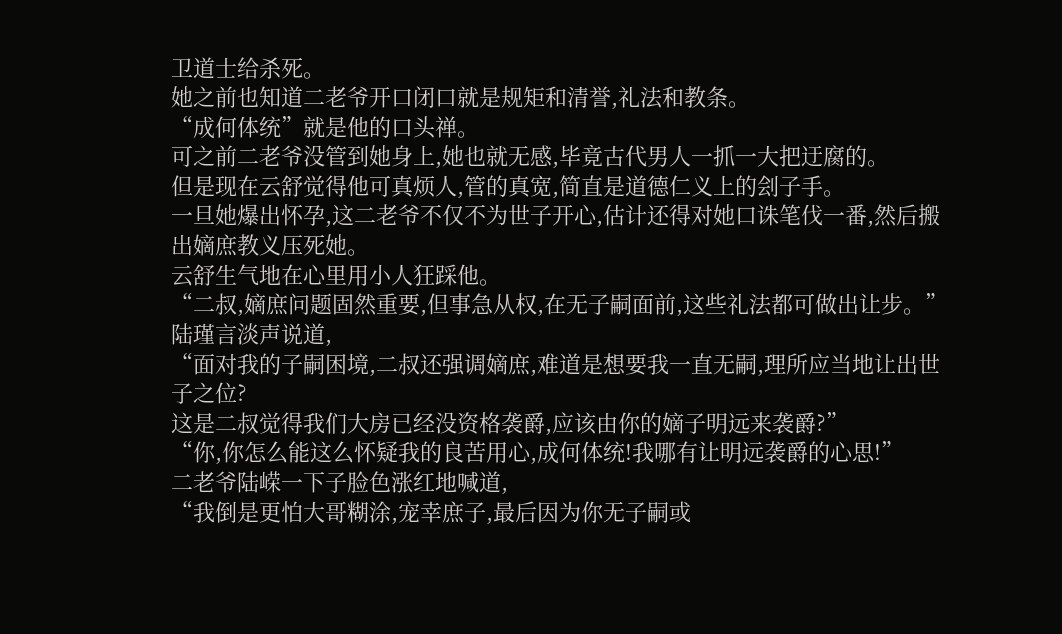卫道士给杀死。
她之前也知道二老爷开口闭口就是规矩和清誉,礼法和教条。
“成何体统”就是他的口头禅。
可之前二老爷没管到她身上,她也就无感,毕竟古代男人一抓一大把迂腐的。
但是现在云舒觉得他可真烦人,管的真宽,简直是道德仁义上的刽子手。
一旦她爆出怀孕,这二老爷不仅不为世子开心,估计还得对她口诛笔伐一番,然后搬出嫡庶教义压死她。
云舒生气地在心里用小人狂踩他。
“二叔,嫡庶问题固然重要,但事急从权,在无子嗣面前,这些礼法都可做出让步。”
陆瑾言淡声说道,
“面对我的子嗣困境,二叔还强调嫡庶,难道是想要我一直无嗣,理所应当地让出世子之位?
这是二叔觉得我们大房已经没资格袭爵,应该由你的嫡子明远来袭爵?”
“你,你怎么能这么怀疑我的良苦用心,成何体统!我哪有让明远袭爵的心思!”
二老爷陆嵘一下子脸色涨红地喊道,
“我倒是更怕大哥糊涂,宠幸庶子,最后因为你无子嗣或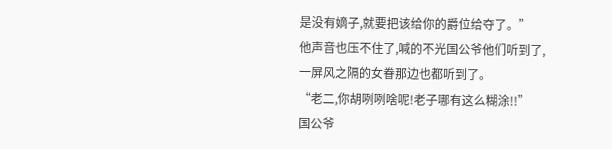是没有嫡子,就要把该给你的爵位给夺了。”
他声音也压不住了,喊的不光国公爷他们听到了,一屏风之隔的女眷那边也都听到了。
“老二,你胡咧咧啥呢!老子哪有这么糊涂!!”
国公爷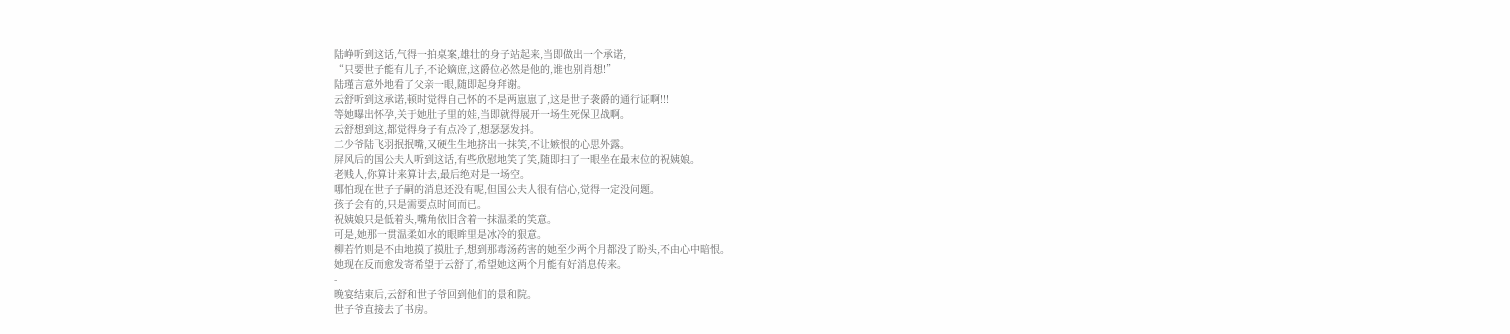陆峥听到这话,气得一拍桌案,雄壮的身子站起来,当即做出一个承诺,
“只要世子能有儿子,不论嫡庶,这爵位必然是他的,谁也别肖想!”
陆瑾言意外地看了父亲一眼,随即起身拜谢。
云舒听到这承诺,顿时觉得自己怀的不是两崽崽了,这是世子袭爵的通行证啊!!!
等她曝出怀孕,关于她肚子里的娃,当即就得展开一场生死保卫战啊。
云舒想到这,都觉得身子有点冷了,想瑟瑟发抖。
二少爷陆飞羽抿抿嘴,又硬生生地挤出一抹笑,不让嫉恨的心思外露。
屏风后的国公夫人听到这话,有些欣慰地笑了笑,随即扫了一眼坐在最末位的祝姨娘。
老贱人,你算计来算计去,最后绝对是一场空。
哪怕现在世子子嗣的消息还没有呢,但国公夫人很有信心,觉得一定没问题。
孩子会有的,只是需要点时间而已。
祝姨娘只是低着头,嘴角依旧含着一抹温柔的笑意。
可是,她那一贯温柔如水的眼眸里是冰冷的狠意。
柳若竹则是不由地摸了摸肚子,想到那毒汤药害的她至少两个月都没了盼头,不由心中暗恨。
她现在反而愈发寄希望于云舒了,希望她这两个月能有好消息传来。
-
晚宴结束后,云舒和世子爷回到他们的景和院。
世子爷直接去了书房。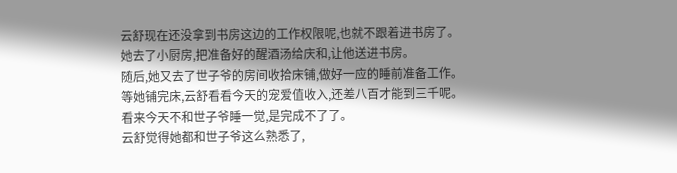云舒现在还没拿到书房这边的工作权限呢,也就不跟着进书房了。
她去了小厨房,把准备好的醒酒汤给庆和,让他送进书房。
随后,她又去了世子爷的房间收拾床铺,做好一应的睡前准备工作。
等她铺完床,云舒看看今天的宠爱值收入,还差八百才能到三千呢。
看来今天不和世子爷睡一觉,是完成不了了。
云舒觉得她都和世子爷这么熟悉了,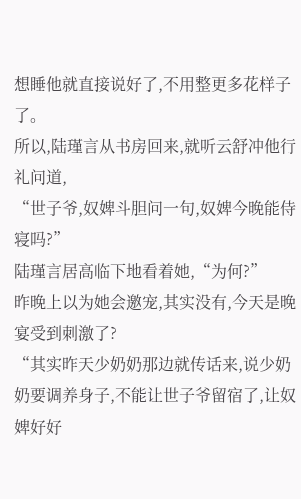想睡他就直接说好了,不用整更多花样子了。
所以,陆瑾言从书房回来,就听云舒冲他行礼问道,
“世子爷,奴婢斗胆问一句,奴婢今晚能侍寝吗?”
陆瑾言居高临下地看着她,“为何?”
昨晚上以为她会邀宠,其实没有,今天是晚宴受到刺激了?
“其实昨天少奶奶那边就传话来,说少奶奶要调养身子,不能让世子爷留宿了,让奴婢好好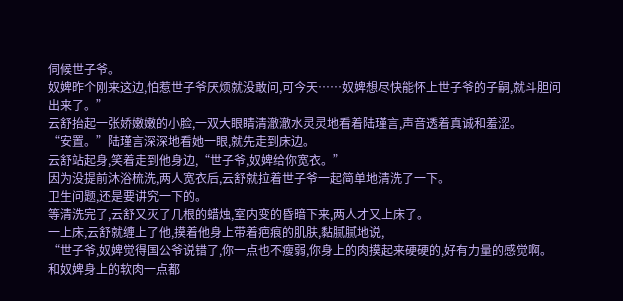伺候世子爷。
奴婢昨个刚来这边,怕惹世子爷厌烦就没敢问,可今天……奴婢想尽快能怀上世子爷的子嗣,就斗胆问出来了。”
云舒抬起一张娇嫩嫩的小脸,一双大眼睛清澈澈水灵灵地看着陆瑾言,声音透着真诚和羞涩。
“安置。”陆瑾言深深地看她一眼,就先走到床边。
云舒站起身,笑着走到他身边,“世子爷,奴婢给你宽衣。”
因为没提前沐浴梳洗,两人宽衣后,云舒就拉着世子爷一起简单地清洗了一下。
卫生问题,还是要讲究一下的。
等清洗完了,云舒又灭了几根的蜡烛,室内变的昏暗下来,两人才又上床了。
一上床,云舒就缠上了他,摸着他身上带着疤痕的肌肤,黏腻腻地说,
“世子爷,奴婢觉得国公爷说错了,你一点也不瘦弱,你身上的肉摸起来硬硬的,好有力量的感觉啊。
和奴婢身上的软肉一点都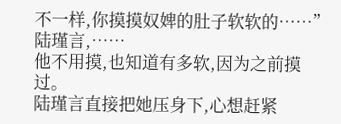不一样,你摸摸奴婢的肚子软软的……”
陆瑾言,……
他不用摸,也知道有多软,因为之前摸过。
陆瑾言直接把她压身下,心想赶紧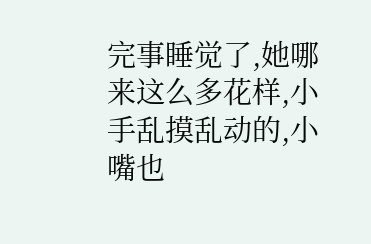完事睡觉了,她哪来这么多花样,小手乱摸乱动的,小嘴也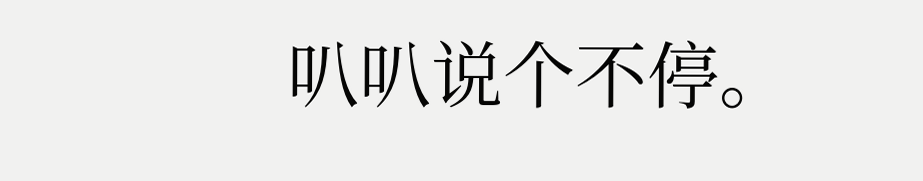叭叭说个不停。